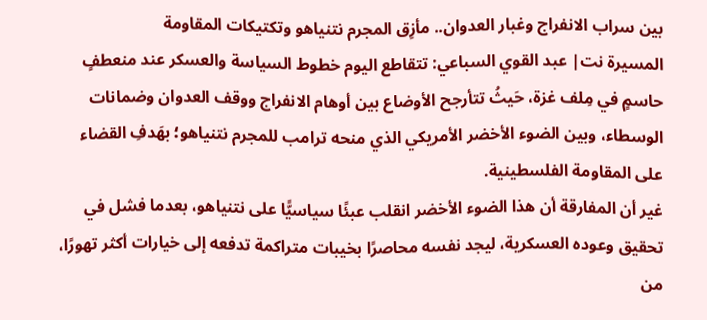بين سراب الانفراج وغبار العدوان.. مأزِق المجرم نتنياهو وتكتيكات المقاومة
المسيرة نت| عبد القوي السباعي: تتقاطع اليوم خطوط السياسة والعسكر عند منعطفٍ حاسمٍ في مِلف غزة، حَيثُ تتأرجح الأوضاع بين أوهام الانفراج ووقف العدوان وضمانات الوسطاء، وبين الضوء الأخضر الأمريكي الذي منحه ترامب للمجرم نتنياهو؛ بهَدفِ القضاء على المقاومة الفلسطينية.
غير أن المفارقة أن هذا الضوء الأخضر انقلب عبئًا سياسيًّا على نتنياهو، بعدما فشل في تحقيق وعوده العسكرية، ليجد نفسه محاصرًا بخيبات متراكمة تدفعه إلى خيارات أكثر تهورًا، من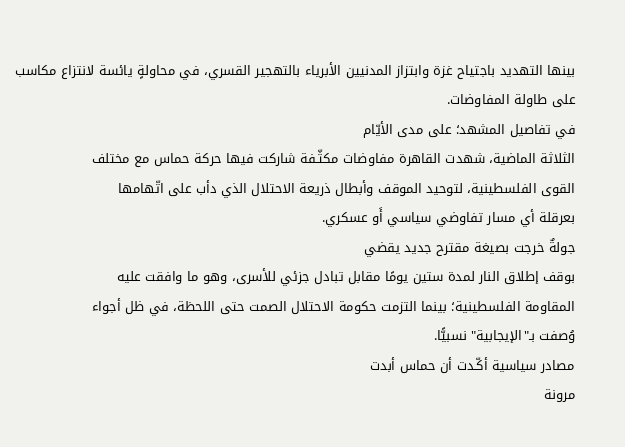بينها التهديد باجتياح غزة وابتزاز المدنيين الأبرياء بالتهجير القسري، في محاولةٍ يائسة لانتزاع مكاسب على طاولة المفاوضات.
في تفاصيل المشهد؛ على مدى الأيّام
الثلاثة الماضية، شهدت القاهرة مفاوضات مكثّـفة شاركت فيها حركة حماس مع مختلف
القوى الفلسطينية، لتوحيد الموقف وأبطال ذريعة الاحتلال الذي دأب على اتّهامها
بعرقلة أي مسار تفاوضي سياسي أَو عسكري.
جولةٌ خرجت بصيغة مقترح جديد يقضي
بوقف إطلاق النار لمدة ستين يومًا مقابل تبادل جزئي للأسرى، وهو ما وافقت عليه
المقاومة الفلسطينية؛ بينما التزمت حكومة الاحتلال الصمت حتى اللحظة، في ظل أجواء
وُصفت بـ"الإيجابية" نسبيًّا.
مصادر سياسية أكّـدت أن حماس أبدت
مرونة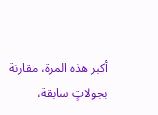أكبر هذه المرة، مقارنة بجولاتٍ سابقة،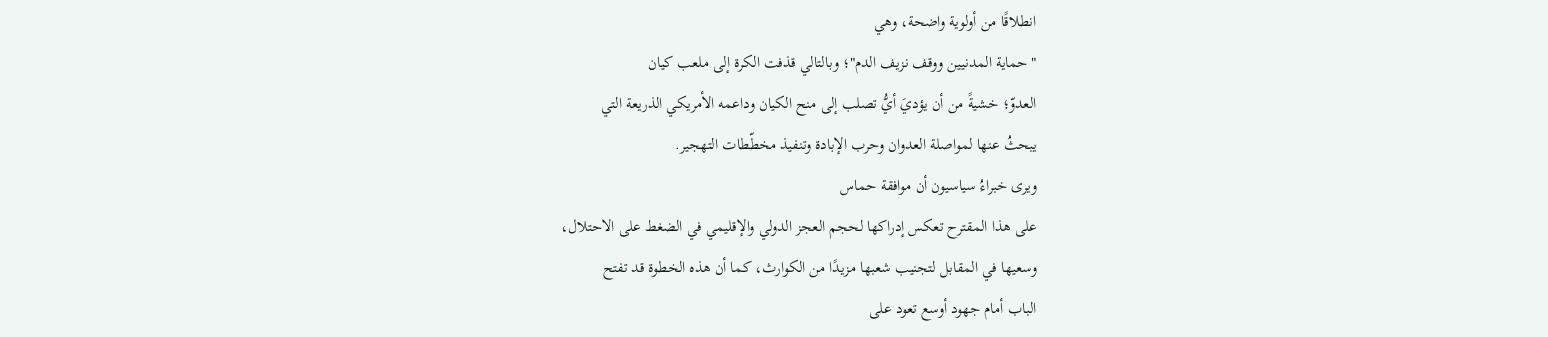انطلاقًا من أولوية واضحة، وهي
"حماية المدنيين ووقف نزيف الدم"؛ وبالتالي قذفت الكرة إلى ملعب كيان
العدوّ؛ خشيةً من أن يؤديَ أيُّ تصلب إلى منح الكيان وداعمه الأمريكي الذريعة التي
يبحثُ عنها لمواصلة العدوان وحرب الإبادة وتنفيذ مخطّطات التهجير.
ويرى خبراءُ سياسيون أن موافقة حماس
على هذا المقترح تعكس إدراكها لحجم العجز الدولي والإقليمي في الضغط على الاحتلال،
وسعيها في المقابل لتجنيب شعبها مزيدًا من الكوارث، كما أن هذه الخطوة قد تفتح
الباب أمام جهود أوسع تعود على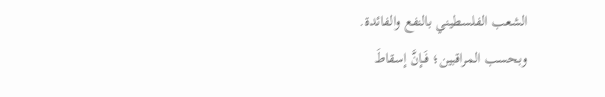الشعب الفلسطيني بالنفع والفائدة.
وبحسب المراقبين؛ فَــإنَّ إسقاطَ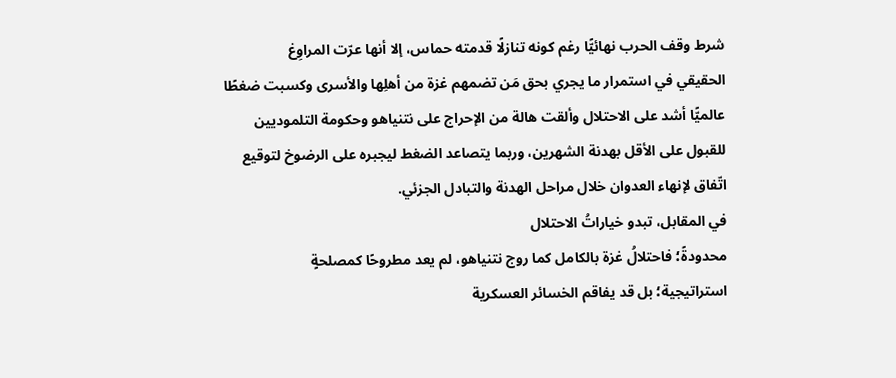شرط وقف الحرب نهائيًّا رغم كونه تنازلًا قدمته حماس، إلا أنها عرّت المراوِغ
الحقيقي في استمرار ما يجري بحق مَن تضمهم غزة من أهلِها والأسرى وكسبت ضغطًا
عالميًّا أشد على الاحتلال وألقت هالة من الإحراج على نتنياهو وحكومة التلموديين
للقبول على الأقل بهدنة الشهرين، وربما يتصاعد الضغط ليجبره على الرضوخ لتوقيع
اتّفاق لإنهاء العدوان خلال مراحل الهدنة والتبادل الجزئي.
في المقابل، تبدو خياراتُ الاحتلال
محدودةً؛ فاحتلالُ غزة بالكامل كما روج نتنياهو، لم يعد مطروحًا كمصلحةٍ
استراتيجية؛ بل قد يفاقم الخسائر العسكرية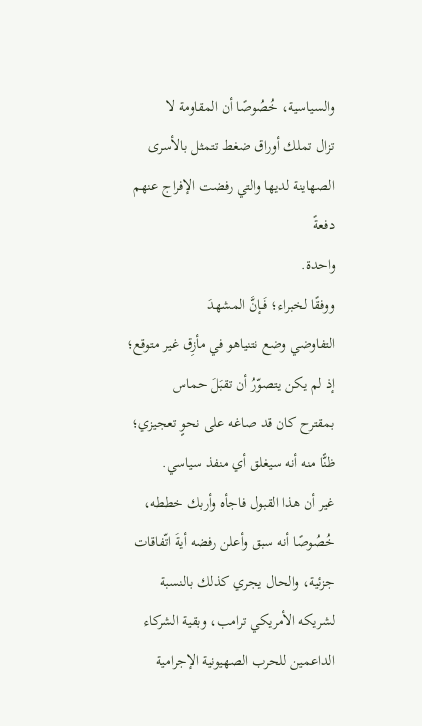والسياسية، خُصُوصًا أن المقاومة لا
تزال تملك أوراق ضغط تتمثل بالأسرى الصهاينة لديها والتي رفضت الإفراج عنهم دفعةً
واحدة.
ووفقًا لخبراء؛ فَــإنَّ المشهدَ
التفاوضي وضع نتنياهو في مأزِق غير متوقع؛ إذ لم يكن يتصوّرُ أن تقبَلَ حماس
بمقترح كان قد صاغه على نحوٍ تعجيزي؛ ظنًّا منه أنه سيغلق أي منفذ سياسي.
غير أن هذا القبول فاجأه وأربك خططه،
خُصُوصًا أنه سبق وأعلن رفضه أيةَ اتّفاقات جزئية، والحال يجري كذلك بالنسبة
لشريكه الأمريكي ترامب، وبقية الشركاء الداعمين للحرب الصهيونية الإجرامية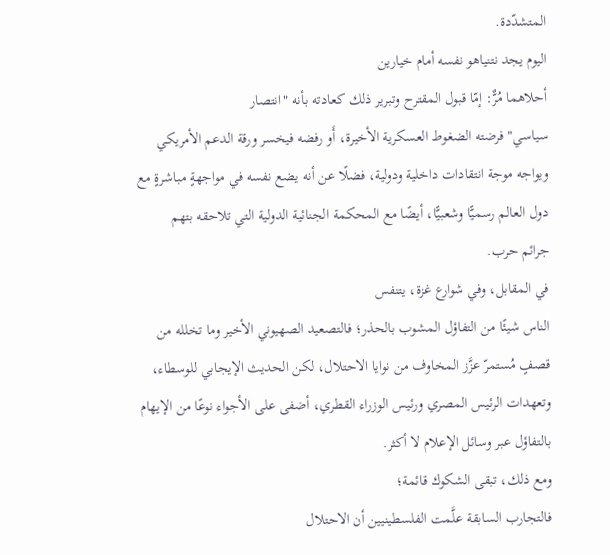المتشدّدة.
اليوم يجد نتنياهو نفسه أمام خيارين
أحلاهما مُرٌّ: إمّا قبول المقترح وتبرير ذلك كعادته بأنه "انتصار
سياسي" فرضته الضغوط العسكرية الأخيرة، أَو رفضه فيخسر ورقة الدعم الأمريكي
ويواجه موجة انتقادات داخلية ودولية، فضلًا عن أنه يضع نفسه في مواجهةٍ مباشرةٍ مع
دول العالم رسميًّا وشعبيًّا، أيضًا مع المحكمة الجنائية الدولية التي تلاحقه بتهم
جرائم حرب.
في المقابل، وفي شوارع غزة، يتنفس
الناس شيئًا من التفاؤل المشوب بالحذر؛ فالتصعيد الصهيوني الأخير وما تخلله من
قصفٍ مُستمرّ عزَّز المخاوف من نوايا الاحتلال، لكن الحديث الإيجابي للوسطاء،
وتعهدات الرئيس المصري ورئيس الوزراء القطري، أضفى على الأجواء نوعًا من الإيهام
بالتفاؤل عبر وسائل الإعلام لا أكثر.
ومع ذلك، تبقى الشكوك قائمة؛
فالتجارب السابقة علَّمت الفلسطينيين أن الاحتلال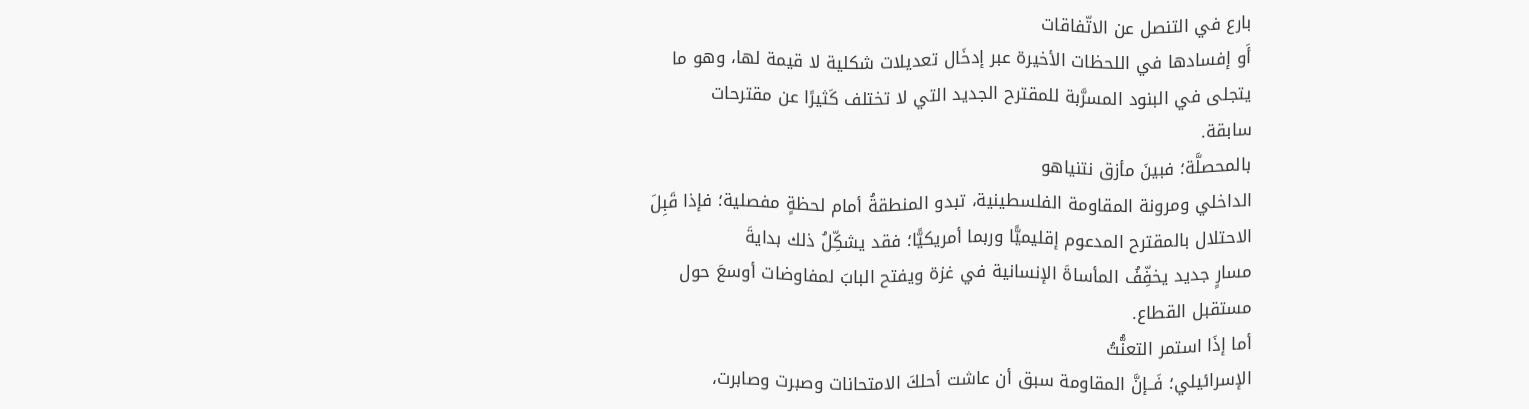بارع في التنصل عن الاتّفاقات
أَو إفسادها في اللحظات الأخيرة عبر إدخَال تعديلات شكلية لا قيمة لها، وهو ما
يتجلى في البنود المسرَّبة للمقترح الجديد التي لا تختلف كَثيرًا عن مقترحات
سابقة.
بالمحصلَّة؛ فبينَ مأزق نتنياهو
الداخلي ومرونة المقاومة الفلسطينية، تبدو المنطقةُ أمام لحظةٍ مفصلية؛ فإذا قَبِلَ
الاحتلال بالمقترح المدعوم إقليميًّا وربما أمريكيًّا؛ فقد يشكِّلُ ذلك بدايةَ
مسارٍ جديد يخفِّفُ المأساةَ الإنسانية في غزة ويفتح البابَ لمفاوضات أوسعَ حول
مستقبل القطاع.
أما إذَا استمر التعنُّتُ
الإسرائيلي؛ فَــإنَّ المقاومة سبق أن عاشت أحلكَ الامتحانات وصبرت وصابرت،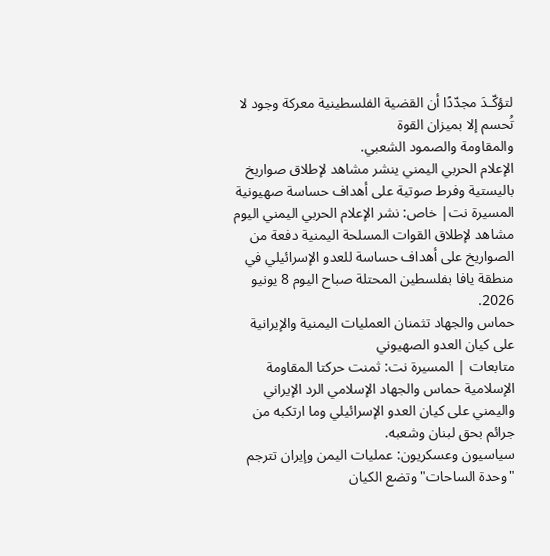لتؤكّـدَ مجدّدًا أن القضية الفلسطينية معركة وجود لا تُحسم إلا بميزان القوة
والمقاومة والصمود الشعبي.
الإعلام الحربي اليمني ينشر مشاهد لإطلاق صواريخ باليستية وفرط صوتية على أهداف حساسة صهيونية
المسيرة نت| خاص: نشر الإعلام الحربي اليمني اليوم مشاهد لإطلاق القوات المسلحة اليمنية دفعة من الصواريخ على أهداف حساسة للعدو الإسرائيلي في منطقة يافا بفلسطين المحتلة صباح اليوم 8 يونيو 2026.
حماس والجهاد تثمنان العمليات اليمنية والإيرانية على كيان العدو الصهيوني
متابعات | المسيرة نت: ثمنت حركتا المقاومة الإسلامية حماس والجهاد الإسلامي الرد الإيراني واليمني على كيان العدو الإسرائيلي وما ارتكبه من جرائم بحق لبنان وشعبه.
سياسيون وعسكريون: عمليات اليمن وإيران تترجم "وحدة الساحات" وتضع الكيان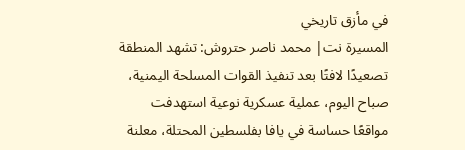في مأزق تاريخي
المسيرة نت| محمد ناصر حتروش: تشهد المنطقة تصعيدًا لافتًا بعد تنفيذ القوات المسلحة اليمنية، صباح اليوم، عملية عسكرية نوعية استهدفت مواقعًا حساسة في يافا بفلسطين المحتلة، معلنة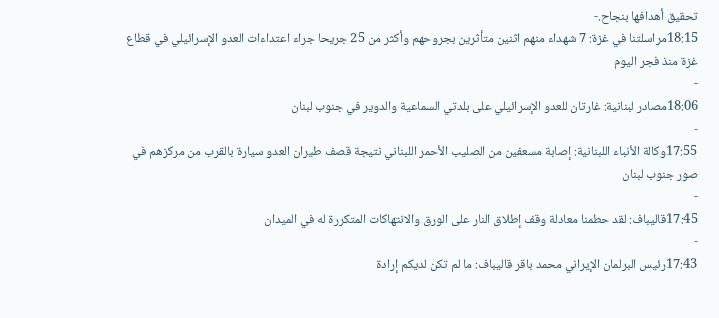تحقيق أهدافها بنجاح.-
18:15مراسلتنا في غزة: 7 شهداء منهم اثنين متأثرين بجروحهم وأكثر من 25 جريحا جراء اعتداءات العدو الإسرائيلي في قطاع غزة منذ فجر اليوم
-
18:06مصادر لبنانية: غارتان للعدو الإسرائيلي على بلدتي السماعية والدوير في جنوب لبنان
-
17:55وكالة الأنباء اللبنانية: إصابة مسعفين من الصليب الأحمر اللبناني نتيجة قصف طيران العدو سيارة بالقرب من مركزهم في صور جنوب لبنان
-
17:45قاليباف: لقد حطمنا معادلة وقف إطلاق النار على الورق والانتهاكات المتكررة له في الميدان
-
17:43رئيس البرلمان الإيراني محمد باقر قاليباف: ما لم تكن لديكم إرادة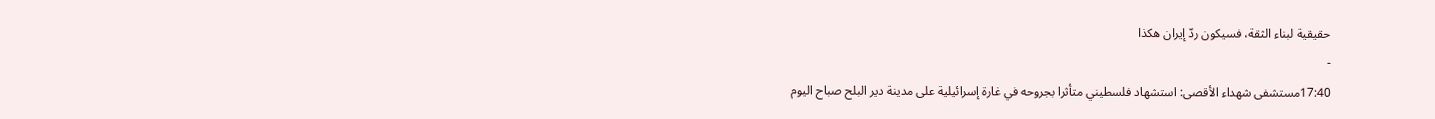حقيقية لبناء الثقة، فسيكون ردّ إيران هكذا
-
17:40مستشفى شهداء الأقصى: استشهاد فلسطيني متأثرا بجروحه في غارة إسرائيلية على مدينة دير البلح صباح اليوم